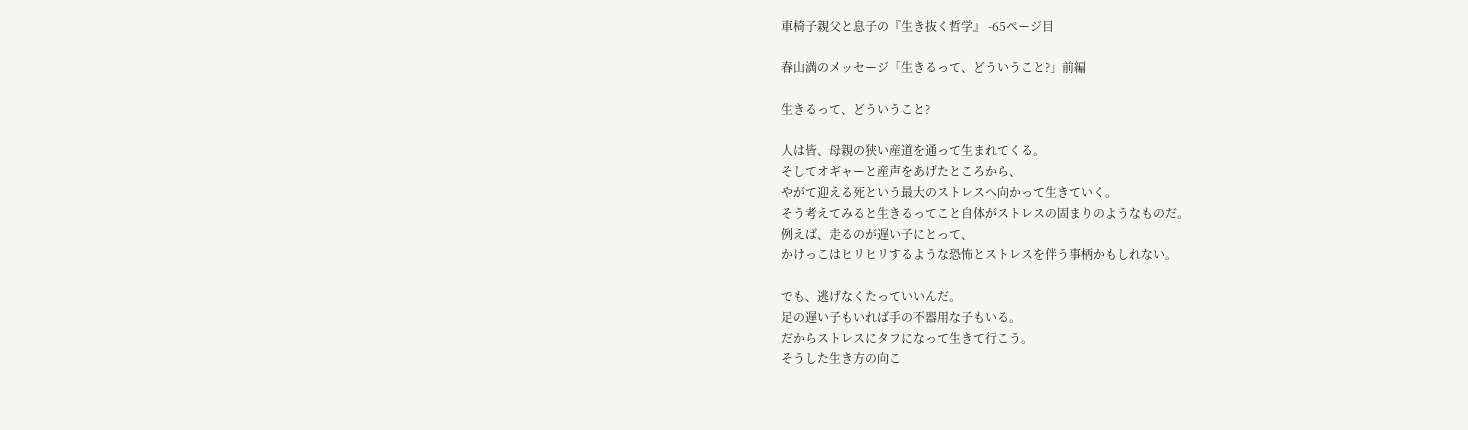車椅子親父と息子の『生き抜く哲学』 -65ページ目

春山満のメッセージ「生きるって、どういうこと?」前編

生きるって、どういうこと?

人は皆、母親の狭い産道を通って生まれてくる。
そしてオギャーと産声をあげたところから、
やがて迎える死という最大のストレスへ向かって生きていく。
そう考えてみると生きるってこと自体がストレスの固まりのようなものだ。
例えば、走るのが遅い子にとって、
かけっこはヒリヒリするような恐怖とストレスを伴う事柄かもしれない。

でも、逃げなくたっていいんだ。
足の遅い子もいれば手の不器用な子もいる。
だからストレスにタフになって生きて行こう。
そうした生き方の向こ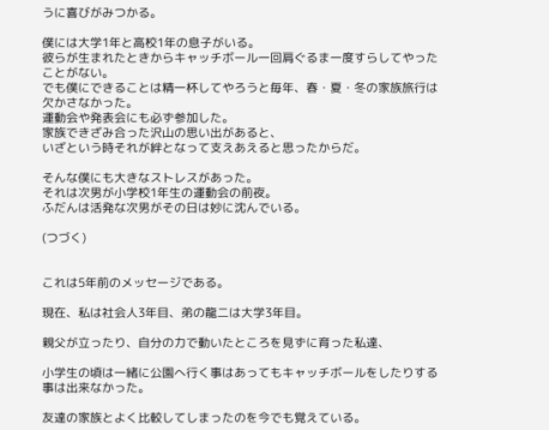うに喜びがみつかる。

僕には大学1年と高校1年の息子がいる。
彼らが生まれたときからキャッチボール一回肩ぐるま一度すらしてやったことがない。
でも僕にできることは精一杯してやろうと毎年、春・夏・冬の家族旅行は欠かさなかった。
運動会や発表会にも必ず参加した。
家族できざみ合った沢山の思い出があると、
いざという時それが絆となって支えあえると思ったからだ。

そんな僕にも大きなストレスがあった。
それは次男が小学校1年生の運動会の前夜。
ふだんは活発な次男がその日は妙に沈んでいる。

(つづく)


これは5年前のメッセージである。

現在、私は社会人3年目、弟の龍二は大学3年目。

親父が立ったり、自分の力で動いたところを見ずに育った私達、

小学生の頃は一緒に公園へ行く事はあってもキャッチボールをしたりする事は出来なかった。

友達の家族とよく比較してしまったのを今でも覚えている。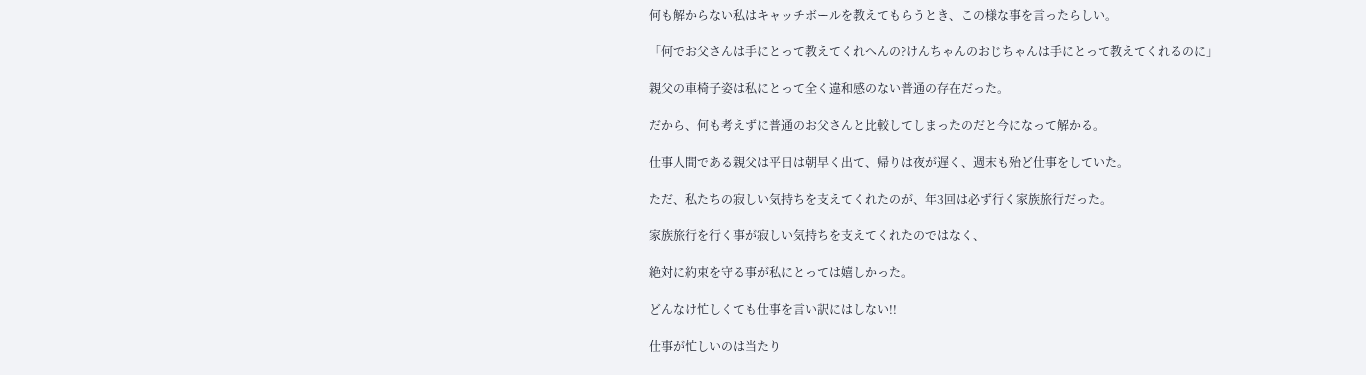何も解からない私はキャッチボールを教えてもらうとき、この様な事を言ったらしい。

「何でお父さんは手にとって教えてくれへんの?けんちゃんのおじちゃんは手にとって教えてくれるのに」

親父の車椅子姿は私にとって全く違和感のない普通の存在だった。

だから、何も考えずに普通のお父さんと比較してしまったのだと今になって解かる。

仕事人間である親父は平日は朝早く出て、帰りは夜が遅く、週末も殆ど仕事をしていた。

ただ、私たちの寂しい気持ちを支えてくれたのが、年3回は必ず行く家族旅行だった。

家族旅行を行く事が寂しい気持ちを支えてくれたのではなく、

絶対に約束を守る事が私にとっては嬉しかった。

どんなけ忙しくても仕事を言い訳にはしない!!

仕事が忙しいのは当たり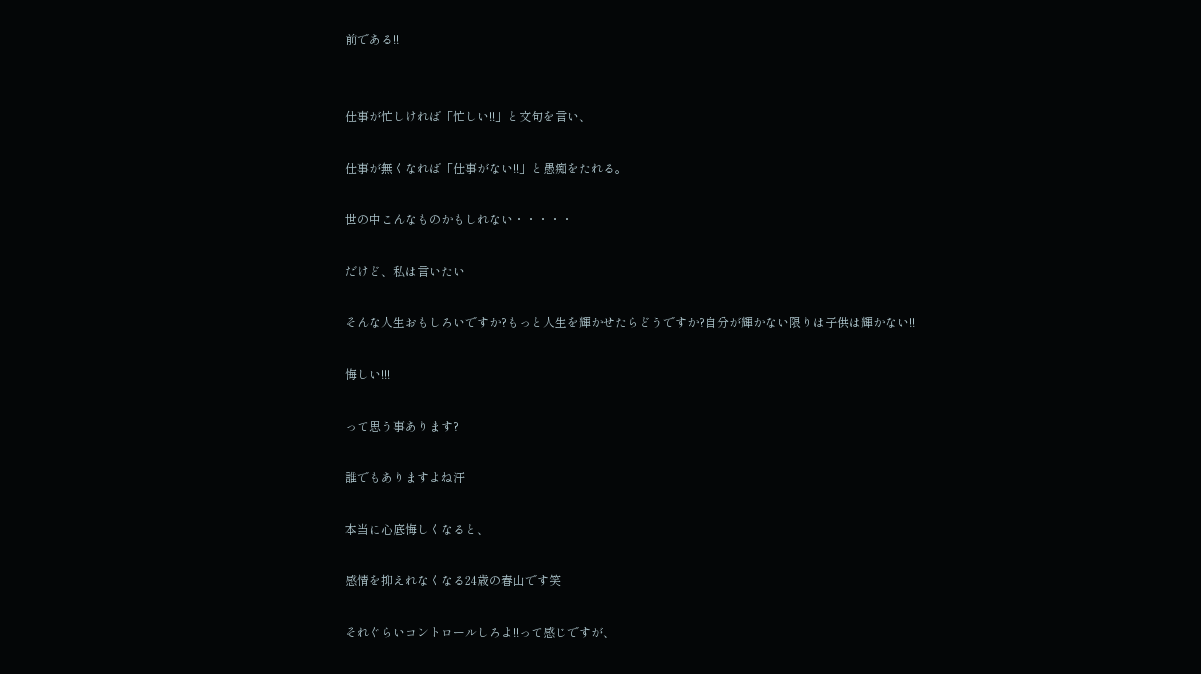前である!!


仕事が忙しければ「忙しい!!」と文句を言い、

仕事が無くなれば「仕事がない!!」と愚痴をたれる。

世の中こんなものかもしれない・・・・・

だけど、私は言いたい

そんな人生おもしろいですか?もっと人生を輝かせたらどうですか?自分が輝かない限りは子供は輝かない!!

悔しい!!!

って思う事あります?

誰でもありますよね汗

本当に心底悔しくなると、

感情を抑えれなくなる24歳の春山です笑

それぐらいコントロールしろよ!!って感じですが、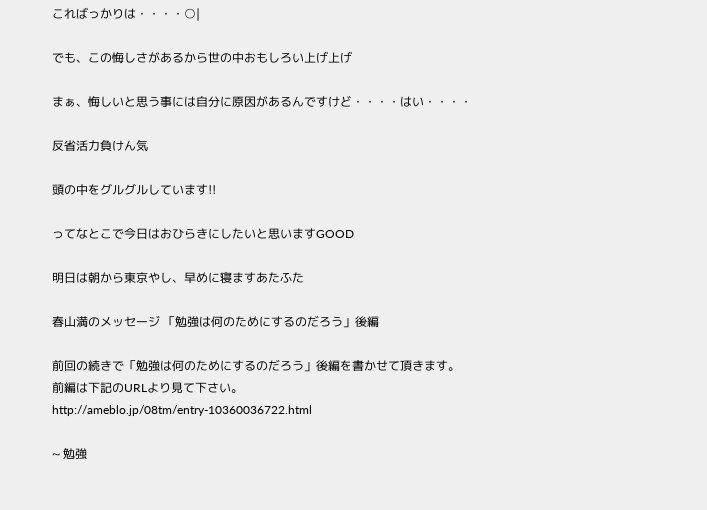こればっかりは・・・・○|

でも、この悔しさがあるから世の中おもしろい上げ上げ

まぁ、悔しいと思う事には自分に原因があるんですけど・・・・はい・・・・

反省活力負けん気

頭の中をグルグルしています!!

ってなとこで今日はおひらきにしたいと思いますGOOD

明日は朝から東京やし、早めに寝ますあたふた

春山満のメッセージ 「勉強は何のためにするのだろう」後編

前回の続きで「勉強は何のためにするのだろう」後編を書かせて頂きます。
前編は下記のURLより見て下さい。
http://ameblo.jp/08tm/entry-10360036722.html

~ 勉強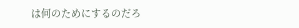は何のためにするのだろ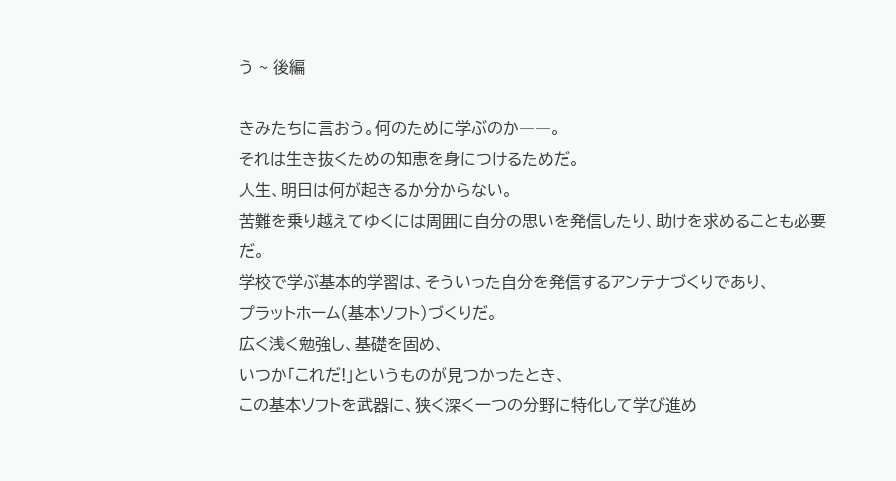う ~ 後編

きみたちに言おう。何のために学ぶのか――。
それは生き抜くための知恵を身につけるためだ。
人生、明日は何が起きるか分からない。
苦難を乗り越えてゆくには周囲に自分の思いを発信したり、助けを求めることも必要だ。
学校で学ぶ基本的学習は、そういった自分を発信するアンテナづくりであり、
プラットホーム(基本ソフト)づくりだ。
広く浅く勉強し、基礎を固め、
いつか「これだ!」というものが見つかったとき、
この基本ソフトを武器に、狭く深く一つの分野に特化して学び進め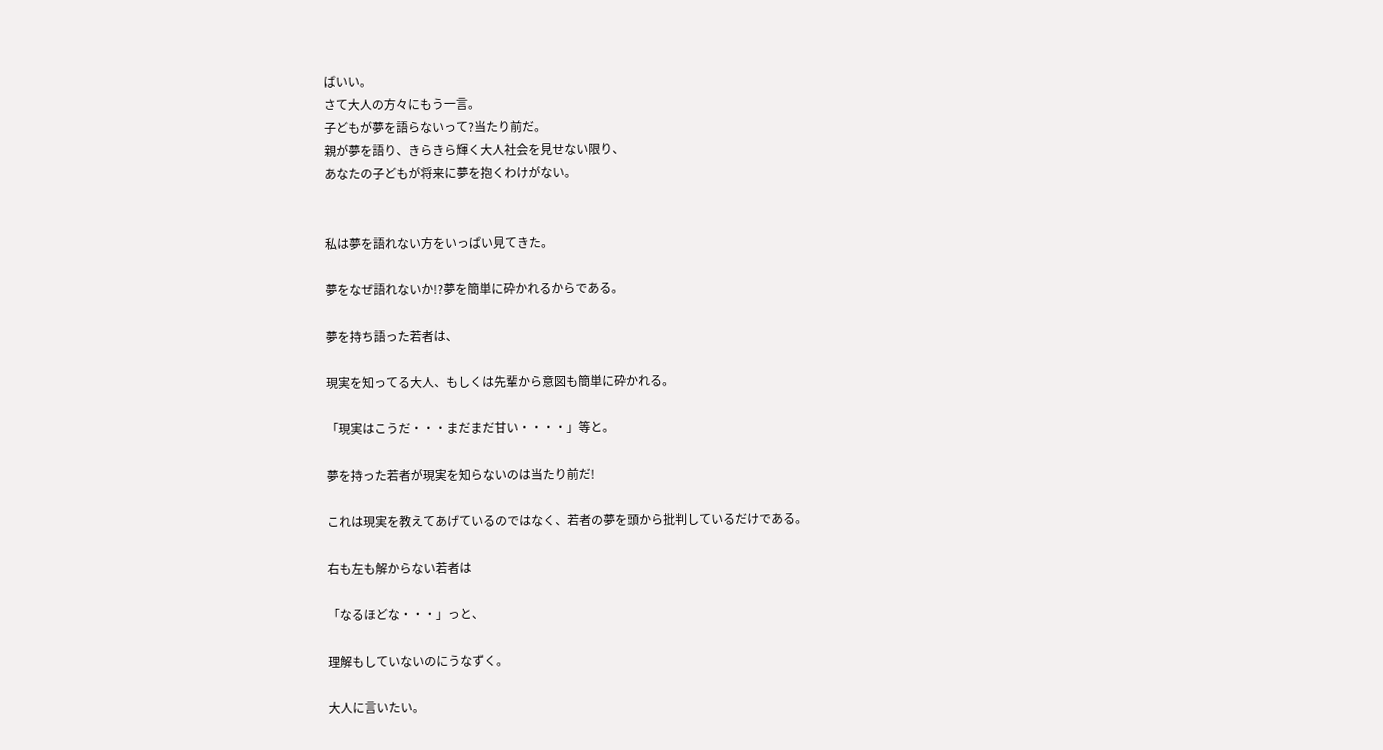ばいい。
さて大人の方々にもう一言。
子どもが夢を語らないって?当たり前だ。
親が夢を語り、きらきら輝く大人社会を見せない限り、
あなたの子どもが将来に夢を抱くわけがない。


私は夢を語れない方をいっぱい見てきた。

夢をなぜ語れないか!?夢を簡単に砕かれるからである。

夢を持ち語った若者は、

現実を知ってる大人、もしくは先輩から意図も簡単に砕かれる。

「現実はこうだ・・・まだまだ甘い・・・・」等と。

夢を持った若者が現実を知らないのは当たり前だ!

これは現実を教えてあげているのではなく、若者の夢を頭から批判しているだけである。

右も左も解からない若者は

「なるほどな・・・」っと、

理解もしていないのにうなずく。

大人に言いたい。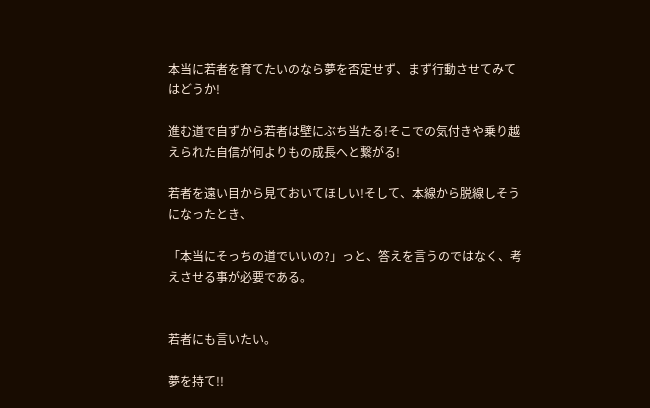本当に若者を育てたいのなら夢を否定せず、まず行動させてみてはどうか!

進む道で自ずから若者は壁にぶち当たる!そこでの気付きや乗り越えられた自信が何よりもの成長へと繋がる!

若者を遠い目から見ておいてほしい!そして、本線から脱線しそうになったとき、

「本当にそっちの道でいいの?」っと、答えを言うのではなく、考えさせる事が必要である。


若者にも言いたい。

夢を持て!!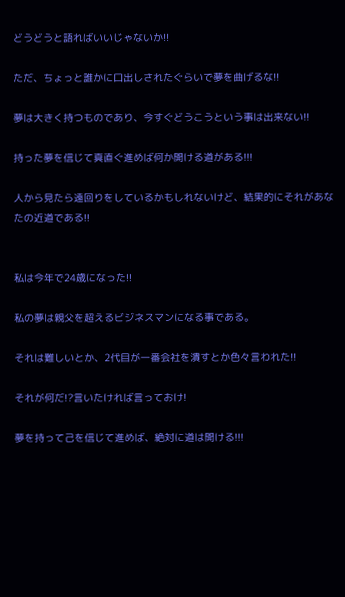どうどうと語ればいいじゃないか!!

ただ、ちょっと誰かに口出しされたぐらいで夢を曲げるな!!

夢は大きく持つものであり、今すぐどうこうという事は出来ない!!

持った夢を信じて真直ぐ進めば何か開ける道がある!!!

人から見たら遠回りをしているかもしれないけど、結果的にそれがあなたの近道である!!


私は今年で24歳になった!!

私の夢は親父を超えるビジネスマンになる事である。

それは難しいとか、2代目が一番会社を潰すとか色々言われた!!

それが何だ!?言いたければ言っておけ!

夢を持って己を信じて進めば、絶対に道は開ける!!!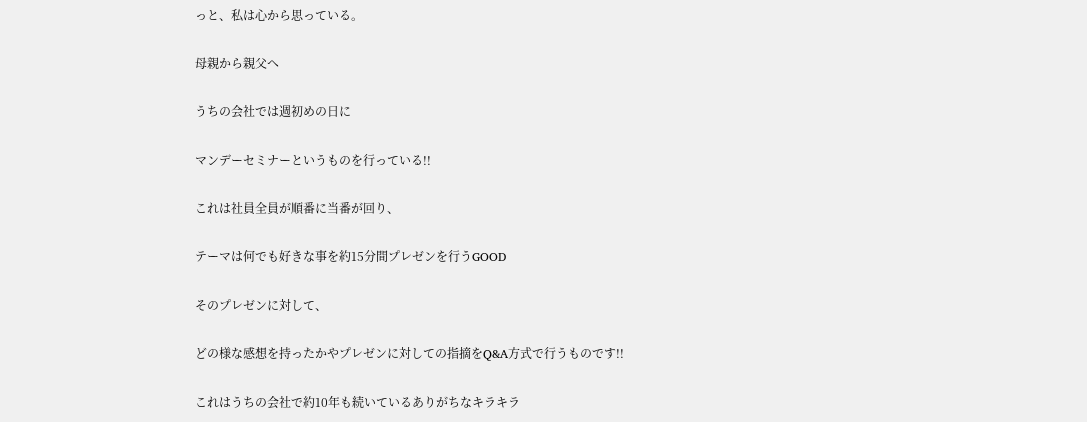っと、私は心から思っている。

母親から親父へ

うちの会社では週初めの日に

マンデーセミナーというものを行っている!!

これは社員全員が順番に当番が回り、

テーマは何でも好きな事を約15分間プレゼンを行うGOOD

そのプレゼンに対して、

どの様な感想を持ったかやプレゼンに対しての指摘をQ&A方式で行うものです!!

これはうちの会社で約10年も続いているありがちなキラキラ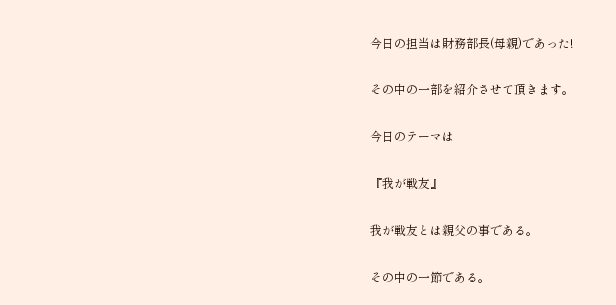今日の担当は財務部長(母親)であった!

その中の一部を紹介させて頂きます。

今日のテーマは

『我が戦友』

我が戦友とは親父の事である。

その中の一節である。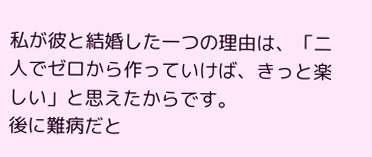私が彼と結婚した一つの理由は、「二人でゼロから作っていけば、きっと楽しい」と思えたからです。
後に難病だと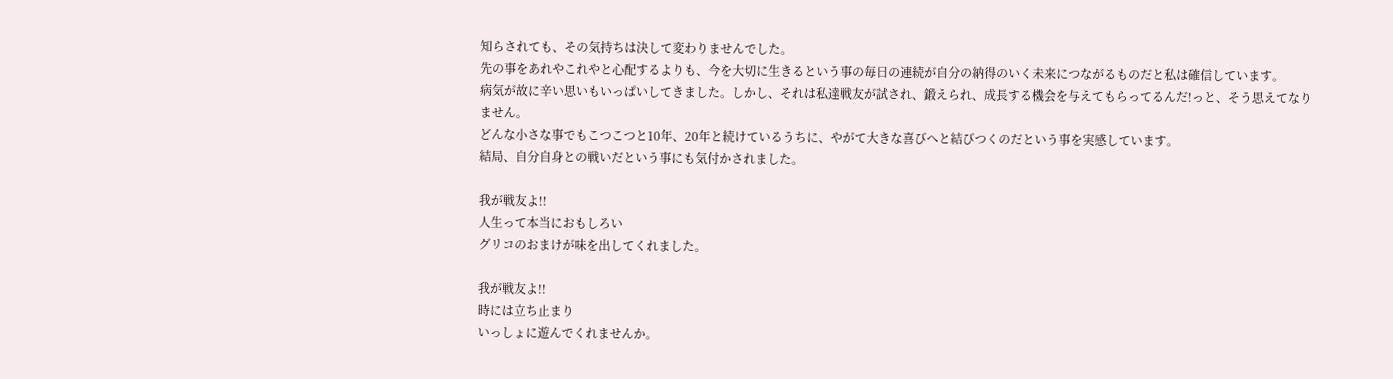知らされても、その気持ちは決して変わりませんでした。
先の事をあれやこれやと心配するよりも、今を大切に生きるという事の毎日の連続が自分の納得のいく未来につながるものだと私は確信しています。
病気が故に辛い思いもいっぱいしてきました。しかし、それは私達戦友が試され、鍛えられ、成長する機会を与えてもらってるんだ!っと、そう思えてなりません。
どんな小さな事でもこつこつと10年、20年と続けているうちに、やがて大きな喜びへと結びつくのだという事を実感しています。
結局、自分自身との戦いだという事にも気付かされました。

我が戦友よ!!
人生って本当におもしろい
グリコのおまけが味を出してくれました。

我が戦友よ!!
時には立ち止まり
いっしょに遊んでくれませんか。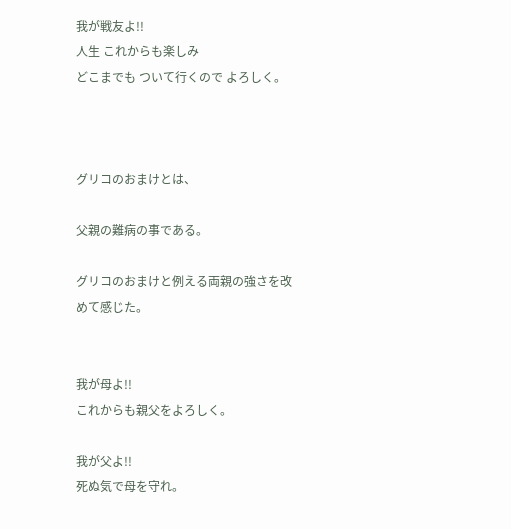我が戦友よ!!
人生 これからも楽しみ
どこまでも ついて行くので よろしく。



グリコのおまけとは、

父親の難病の事である。

グリコのおまけと例える両親の強さを改めて感じた。


我が母よ!!
これからも親父をよろしく。

我が父よ!!
死ぬ気で母を守れ。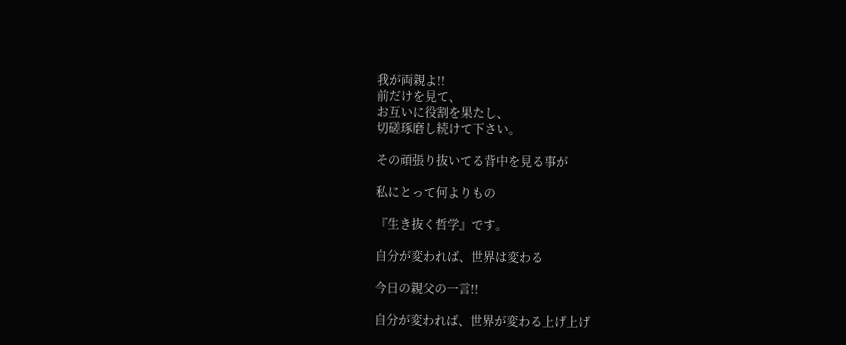我が両親よ!!
前だけを見て、
お互いに役割を果たし、
切磋琢磨し続けて下さい。

その頑張り抜いてる背中を見る事が

私にとって何よりもの

『生き抜く哲学』です。

自分が変われば、世界は変わる

今日の親父の一言!!

自分が変われば、世界が変わる上げ上げ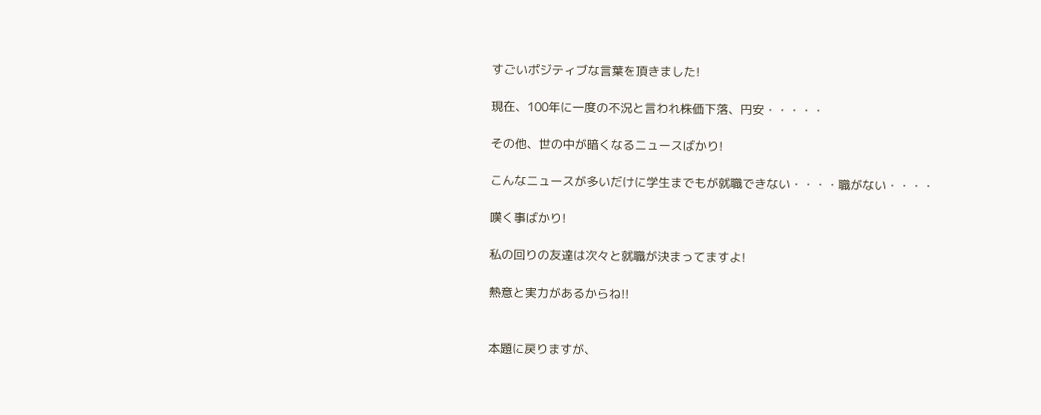すごいポジティブな言葉を頂きました!

現在、100年に一度の不況と言われ株価下落、円安・・・・・

その他、世の中が暗くなるニュースばかり!

こんなニュースが多いだけに学生までもが就職できない・・・・職がない・・・・

嘆く事ばかり!

私の回りの友達は次々と就職が決まってますよ!

熱意と実力があるからね!!


本題に戻りますが、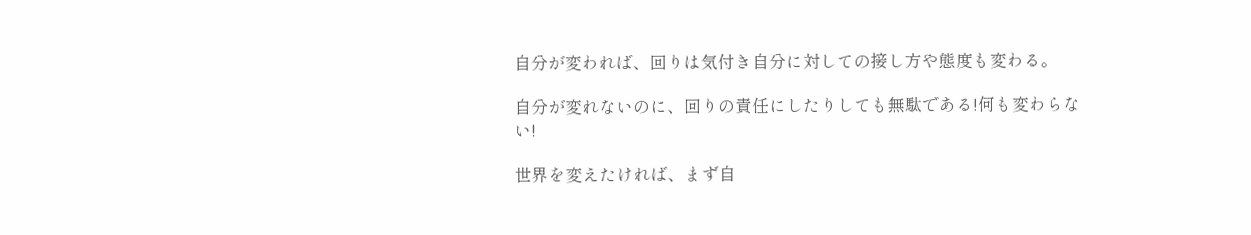自分が変われば、回りは気付き自分に対しての接し方や態度も変わる。

自分が変れないのに、回りの責任にしたりしても無駄である!何も変わらない!

世界を変えたければ、まず自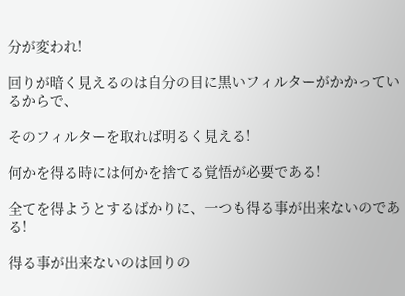分が変われ!

回りが暗く見えるのは自分の目に黒いフィルターがかかっているからで、

そのフィルターを取れば明るく見える!

何かを得る時には何かを捨てる覚悟が必要である!

全てを得ようとするばかりに、一つも得る事が出来ないのである!

得る事が出来ないのは回りの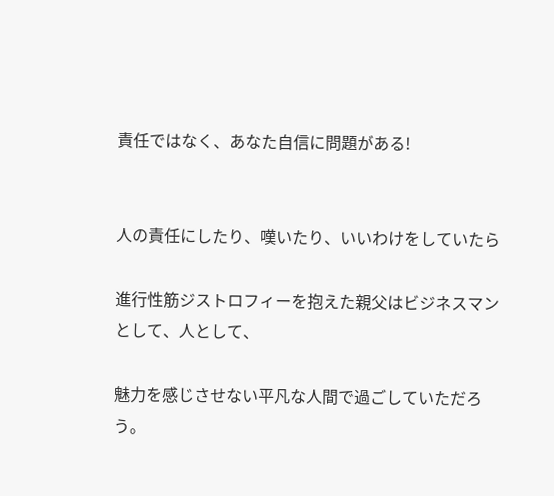責任ではなく、あなた自信に問題がある!


人の責任にしたり、嘆いたり、いいわけをしていたら

進行性筋ジストロフィーを抱えた親父はビジネスマンとして、人として、

魅力を感じさせない平凡な人間で過ごしていただろう。